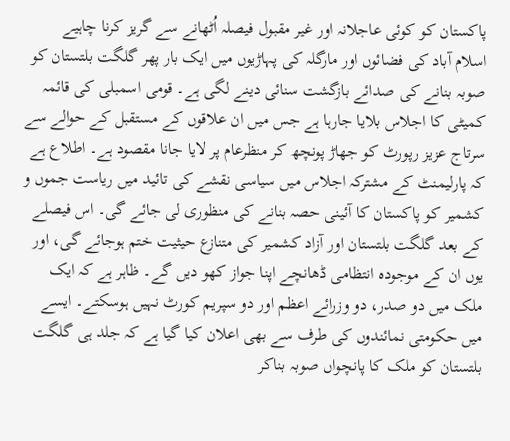پاکستان کو کوئی عاجلانہ اور غیر مقبول فیصلہ اُٹھانے سے گریز کرنا چاہیے
اسلام آباد کی فضائوں اور مارگلہ کی پہاڑیوں میں ایک بار پھر گلگت بلتستان کو صوبہ بنانے کی صدائے بازگشت سنائی دینے لگی ہے۔ قومی اسمبلی کی قائمہ کمیٹی کا اجلاس بلایا جارہا ہے جس میں ان علاقوں کے مستقبل کے حوالے سے سرتاج عزیز رپورٹ کو جھاڑ پونچھ کر منظرعام پر لایا جانا مقصود ہے۔ اطلاع ہے کہ پارلیمنٹ کے مشترکہ اجلاس میں سیاسی نقشے کی تائید میں ریاست جموں و کشمیر کو پاکستان کا آئینی حصہ بنانے کی منظوری لی جائے گی۔ اس فیصلے کے بعد گلگت بلتستان اور آزاد کشمیر کی متنازع حیثیت ختم ہوجائے گی، اور یوں ان کے موجودہ انتظامی ڈھانچے اپنا جواز کھو دیں گے۔ ظاہر ہے کہ ایک ملک میں دو صدر، دو وزرائے اعظم اور دو سپریم کورٹ نہیں ہوسکتے۔ ایسے میں حکومتی نمائندوں کی طرف سے بھی اعلان کیا گیا ہے کہ جلد ہی گلگت بلتستان کو ملک کا پانچواں صوبہ بناکر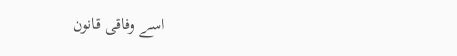اسے وفاقی قانون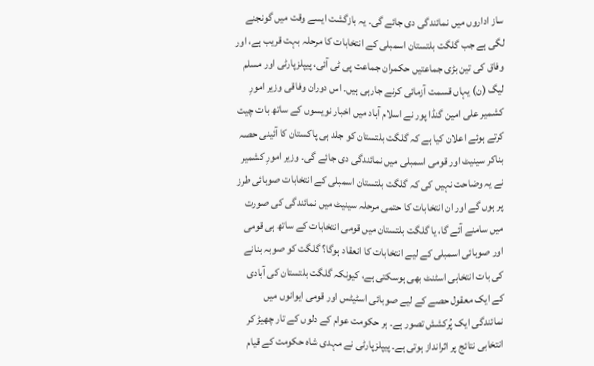ساز اداروں میں نمائندگی دی جائے گی۔ یہ بازگشت ایسے وقت میں گونجنے لگی ہے جب گلگت بلتستان اسمبلی کے انتخابات کا مرحلہ بہت قریب ہے، اور وفاق کی تین بڑی جماعتیں حکمران جماعت پی ٹی آئی، پیپلزپارٹی اور مسلم لیگ (ن) یہاں قسمت آزمائی کرنے جارہی ہیں۔ اس دوران وفاقی وزیر امورِ کشمیر علی امین گنڈا پور نے اسلام آباد میں اخبار نویسوں کے ساتھ بات چیت کرتے ہوئے اعلان کیا ہے کہ گلگت بلتستان کو جلد ہی پاکستان کا آئینی حصہ بناکر سینیٹ اور قومی اسمبلی میں نمائندگی دی جائے گی۔ وزیر امورِ کشمیر نے یہ وضاحت نہیں کی کہ گلگت بلتستان اسمبلی کے انتخابات صوبائی طرز پر ہوں گے اور ان انتخابات کا حتمی مرحلہ سینیٹ میں نمائندگی کی صورت میں سامنے آئے گا، یا گلگت بلتستان میں قومی انتخابات کے ساتھ ہی قومی اور صوبائی اسمبلی کے لیے انتخابات کا انعقاد ہوگا؟ گلگت کو صوبہ بنانے کی بات انتخابی اسٹنٹ بھی ہوسکتی ہے، کیونکہ گلگت بلتستان کی آبادی کے ایک معقول حصے کے لیے صوبائی اسٹیٹس اور قومی ایوانوں میں نمائندگی ایک پُرکشش تصور ہے۔ ہر حکومت عوام کے دلوں کے تار چھیڑ کر انتخابی نتائج پر اثرانداز ہوتی ہے۔ پیپلزپارٹی نے مہدی شاہ حکومت کے قیام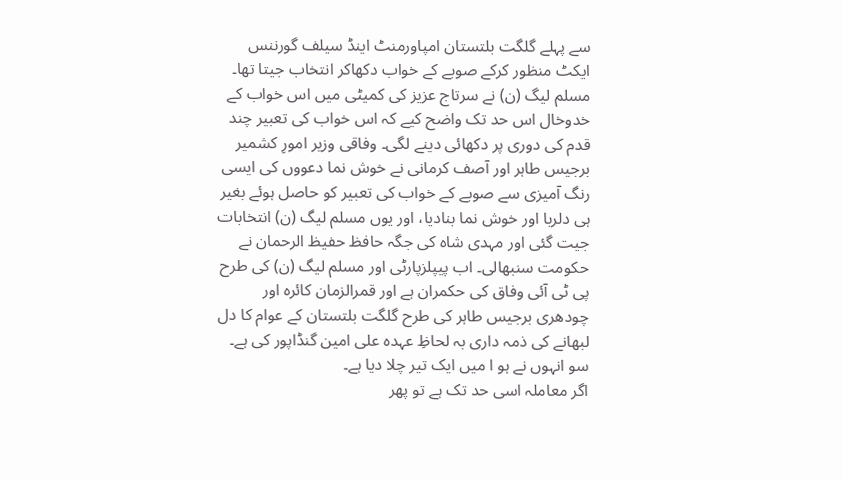سے پہلے گلگت بلتستان امپاورمنٹ اینڈ سیلف گورننس ایکٹ منظور کرکے صوبے کے خواب دکھاکر انتخاب جیتا تھا۔ مسلم لیگ (ن) نے سرتاج عزیز کی کمیٹی میں اس خواب کے خدوخال اس حد تک واضح کیے کہ اس خواب کی تعبیر چند قدم کی دوری پر دکھائی دینے لگی۔ وفاقی وزیر امورِ کشمیر برجیس طاہر اور آصف کرمانی نے خوش نما دعووں کی ایسی رنگ آمیزی سے صوبے کے خواب کی تعبیر کو حاصل ہوئے بغیر ہی دلربا اور خوش نما بنادیا، اور یوں مسلم لیگ (ن) انتخابات جیت گئی اور مہدی شاہ کی جگہ حافظ حفیظ الرحمان نے حکومت سنبھالی۔ اب پیپلزپارٹی اور مسلم لیگ (ن) کی طرح پی ٹی آئی وفاق کی حکمران ہے اور قمرالزمان کائرہ اور چودھری برجیس طاہر کی طرح گلگت بلتستان کے عوام کا دل لبھانے کی ذمہ داری بہ لحاظِ عہدہ علی امین گنڈاپور کی ہے۔ سو انہوں نے ہو ا میں ایک تیر چلا دیا ہے۔
اگر معاملہ اسی حد تک ہے تو پھر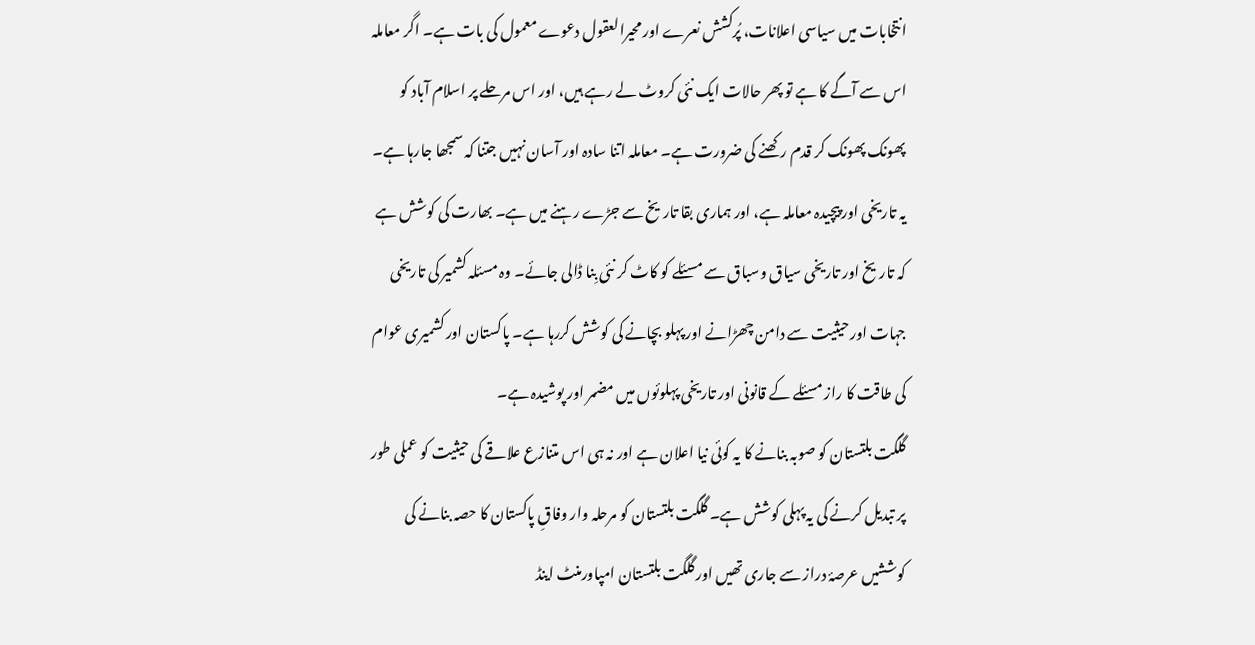انتخابات میں سیاسی اعلانات، پُرکشش نعرے اور محیرالعقول دعوے معمول کی بات ہے۔ اگر معاملہ اس سے آگے کا ہے تو پھر حالات ایک نئی کروٹ لے رہے ہیں، اور اس مرحلے پر اسلام آباد کو پھونک پھونک کر قدم رکھنے کی ضرورت ہے۔ معاملہ اتنا سادہ اور آسان نہیں جتنا کہ سمجھا جارہا ہے۔ یہ تاریخی اور پیچیدہ معاملہ ہے، اور ہماری بقا تاریخ سے جڑے رہنے میں ہے۔ بھارت کی کوشش ہے کہ تاریخ اور تاریخی سیاق وسباق سے مسئلے کو کاٹ کر نئی بِنا ڈالی جائے۔ وہ مسئلہ کشمیر کی تاریخی جہات اور حیثیت سے دامن چھڑانے اور پہلو بچانے کی کوشش کررہا ہے۔ پاکستان اور کشمیری عوام کی طاقت کا راز مسئلے کے قانونی اور تاریخی پہلوئوں میں مضمر اور پوشیدہ ہے۔
گلگت بلتستان کو صوبہ بنانے کا یہ کوئی نیا اعلان ہے اور نہ ہی اس متنازع علاقے کی حیثیت کو عملی طور پر تبدیل کرنے کی یہ پہلی کوشش ہے۔ گلگت بلتستان کو مرحلہ وار وفاقِ پاکستان کا حصہ بنانے کی کوششیں عرصۂ دراز سے جاری تھیں اور گلگت بلتستان امپاورمنٹ اینڈ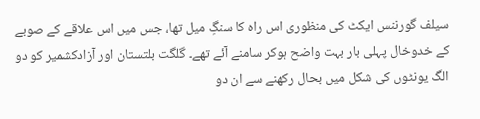سیلف گورننس ایکٹ کی منظوری اس راہ کا سنگِ میل تھا، جس میں اس علاقے کے صوبے کے خدوخال پہلی بار بہت واضح ہوکر سامنے آئے تھے۔ گلگت بلتستان اور آزادکشمیر کو دو الگ یونٹوں کی شکل میں بحال رکھنے سے ان دو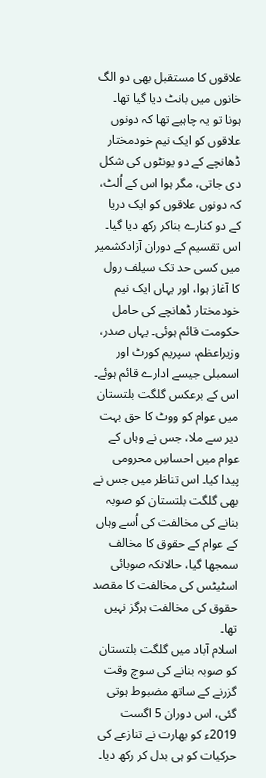علاقوں کا مستقبل بھی دو الگ خانوں میں بانٹ دیا گیا تھا۔ ہونا تو یہ چاہیے تھا کہ دونوں علاقوں کو ایک نیم خودمختار ڈھانچے کے دو یونٹوں کی شکل دی جاتی، مگر ہوا اس کے اُلٹ، کہ دونوں علاقوں کو ایک دریا کے دو کنارے بناکر رکھ دیا گیا۔ اس تقسیم کے دوران آزادکشمیر میں کسی حد تک سیلف رول کا آغاز ہوا، اور یہاں ایک نیم خودمختار ڈھانچے کی حامل حکومت قائم ہوئی۔ یہاں صدر، وزیراعظم، سپریم کورٹ اور اسمبلی جیسے ادارے قائم ہوئے۔ اس کے برعکس گلگت بلتستان میں عوام کو ووٹ کا حق بہت دیر سے ملا، جس نے وہاں کے عوام میں احساسِ محرومی پیدا کیا۔ اس تناظر میں جس نے بھی گلگت بلتستان کو صوبہ بنانے کی مخالفت کی اُسے وہاں کے عوام کے حقوق کا مخالف سمجھا گیا، حالانکہ صوبائی اسٹیٹس کی مخالفت کا مقصد حقوق کی مخالفت ہرگز نہیں تھا۔
اسلام آباد میں گلگت بلتستان کو صوبہ بنانے کی سوچ وقت گزرنے کے ساتھ مضبوط ہوتی گئی، اس دوران 5 اگست 2019ء کو بھارت نے تنازعے کی حرکیات کو ہی بدل کر رکھ دیا۔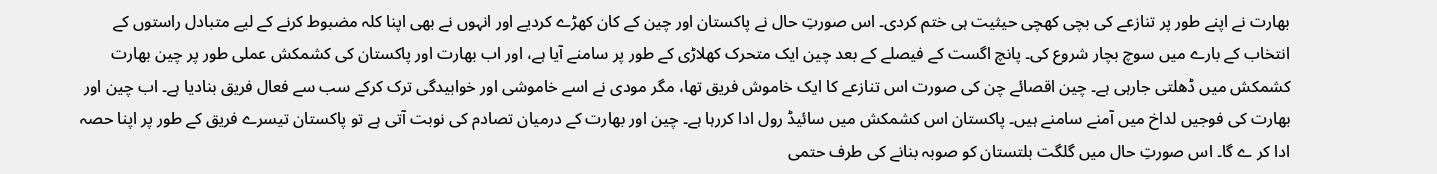بھارت نے اپنے طور پر تنازعے کی بچی کھچی حیثیت ہی ختم کردی۔ اس صورتِ حال نے پاکستان اور چین کے کان کھڑے کردیے اور انہوں نے بھی اپنا کلہ مضبوط کرنے کے لیے متبادل راستوں کے انتخاب کے بارے میں سوچ بچار شروع کی۔ پانچ اگست کے فیصلے کے بعد چین ایک متحرک کھلاڑی کے طور پر سامنے آیا ہے، اور اب بھارت اور پاکستان کی کشمکش عملی طور پر چین بھارت کشمکش میں ڈھلتی جارہی ہے۔ چین اقصائے چن کی صورت اس تنازعے کا ایک خاموش فریق تھا، مگر مودی نے اسے خاموشی اور خوابیدگی ترک کرکے سب سے فعال فریق بنادیا ہے۔ اب چین اور بھارت کی فوجیں لداخ میں آمنے سامنے ہیں۔ پاکستان اس کشمکش میں سائیڈ رول ادا کررہا ہے۔ چین اور بھارت کے درمیان تصادم کی نوبت آتی ہے تو پاکستان تیسرے فریق کے طور پر اپنا حصہ ادا کر ے گا۔ اس صورتِ حال میں گلگت بلتستان کو صوبہ بنانے کی طرف حتمی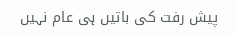پیش رفت کی باتیں ہی عام نہیں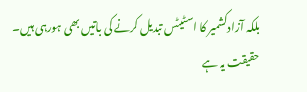بلکہ آزادکشمیر کا اسٹیٹس تبدیل کرنے کی باتیں بھی ہورہی ہیں۔
حقیقت یہ ہے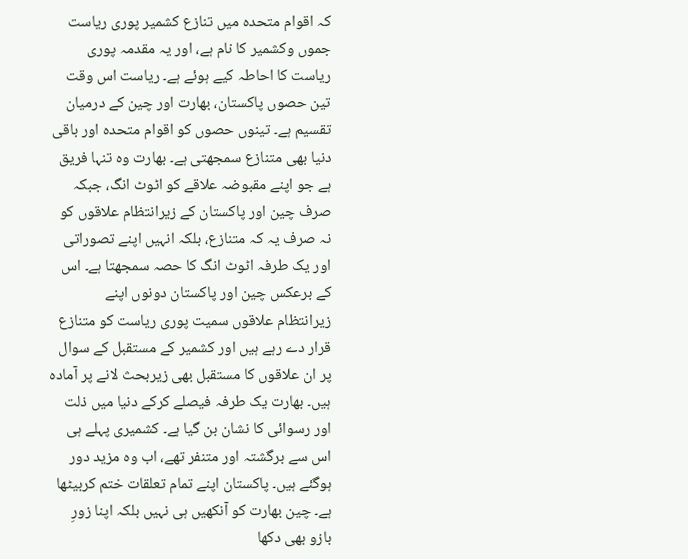کہ اقوام متحدہ میں تنازع کشمیر پوری ریاست جموں وکشمیر کا نام ہے، اور یہ مقدمہ پوری ریاست کا احاطہ کیے ہوئے ہے۔ ریاست اس وقت تین حصوں پاکستان، بھارت اور چین کے درمیان تقسیم ہے۔ تینوں حصوں کو اقوام متحدہ اور باقی دنیا بھی متنازع سمجھتی ہے۔ بھارت وہ تنہا فریق ہے جو اپنے مقبوضہ علاقے کو اٹوٹ انگ، جبکہ صرف چین اور پاکستان کے زیرانتظام علاقوں کو نہ صرف یہ کہ متنازع، بلکہ انہیں اپنے تصوراتی اور یک طرفہ اٹوٹ انگ کا حصہ سمجھتا ہے۔ اس کے برعکس چین اور پاکستان دونوں اپنے زیرانتظام علاقوں سمیت پوری ریاست کو متنازع قرار دے رہے ہیں اور کشمیر کے مستقبل کے سوال پر ان علاقوں کا مستقبل بھی زیربحث لانے پر آمادہ ہیں۔ بھارت یک طرفہ فیصلے کرکے دنیا میں ذلت اور رسوائی کا نشان بن گیا ہے۔ کشمیری پہلے ہی اس سے برگشتہ اور متنفر تھے، اب وہ مزید دور ہوگئے ہیں۔ پاکستان اپنے تمام تعلقات ختم کربیٹھا ہے۔ چین بھارت کو آنکھیں ہی نہیں بلکہ اپنا زورِ بازو بھی دکھا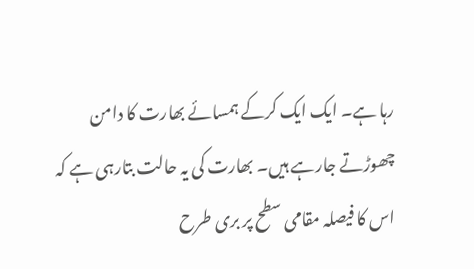رہا ہے۔ ایک ایک کرکے ہمسائے بھارت کا دامن چھوڑتے جارہے ہیں۔ بھارت کی یہ حالت بتارہی ہے کہ اس کا فیصلہ مقامی سطح پر بری طرح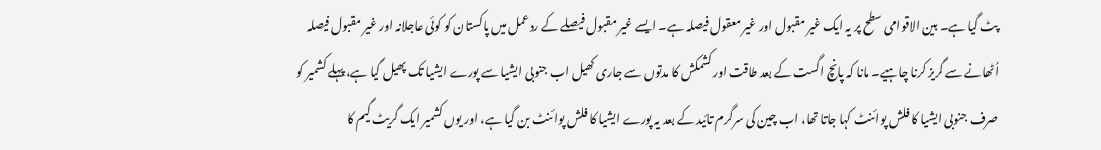پٹ گیا ہے۔ بین الاقوامی سطح پر یہ ایک غیر مقبول اور غیر معقول فیصلہ ہے۔ ایسے غیر مقبول فیصلے کے ردعمل میں پاکستان کو کوئی عاجلانہ اور غیر مقبول فیصلہ اُٹھانے سے گریز کرنا چاہیے۔ مانا کہ پانچ اگست کے بعد طاقت اور کشمکش کا مدتوں سے جاری کھیل اب جنوبی ایشیا سے پورے ایشیا تک پھیل گیا ہے، پہلے کشمیر کو صرف جنوبی ایشیا کا فلش پوائنٹ کہا جاتا تھا، اب چین کی سرگرم تائید کے بعد یہ پورے ایشیا کا فلش پوائنٹ بن گیا ہے، اور یوں کشمیر ایک گریٹ گیم کا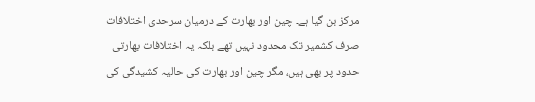مرکز بن گیا ہے۔ چین اور بھارت کے درمیان سرحدی اختلافات صرف کشمیر تک محدود نہیں تھے بلکہ یہ اختلافات بھارتی حدود پر بھی ہیں، مگر چین اور بھارت کی حالیہ کشیدگی کی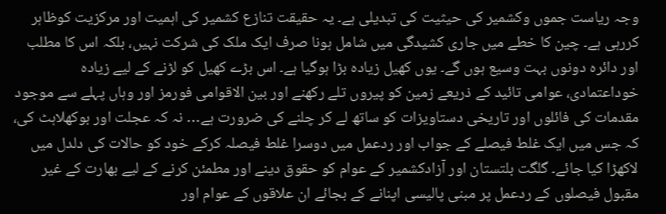وجہ ریاست جموں وکشمیر کی حیثیت کی تبدیلی ہے۔ یہ حقیقت تنازع کشمیر کی اہمیت اور مرکزیت کوظاہر کررہی ہے۔ چین کا خطے میں جاری کشیدگی میں شامل ہونا صرف ایک ملک کی شرکت نہیں، بلکہ اس کا مطلب اور دائرہ دونوں بہت وسیع ہوں گے۔ یوں کھیل زیادہ بڑا ہوگیا ہے۔ اس بڑے کھیل کو لڑنے کے لیے زیادہ خوداعتمادی، عوامی تائید کے ذریعے زمین کو پیروں تلے رکھنے اور بین الاقوامی فورمز اور وہاں پہلے سے موجود مقدمات کی فائلوں اور تاریخی دستاویزات کو ساتھ لے کر چلنے کی ضرورت ہے… نہ کہ عجلت اور بوکھلاہٹ کی، کہ جس میں ایک غلط فیصلے کے جواب اور ردعمل میں دوسرا غلط فیصلہ کرکے خود کو حالات کی دلدل میں لاکھڑا کیا جائے۔ گلگت بلتستان اور آزادکشمیر کے عوام کو حقوق دینے اور مطمئن کرنے کے لیے بھارت کے غیر مقبول فیصلوں کے ردعمل پر مبنی پالیسی اپنانے کے بجائے ان علاقوں کے عوام اور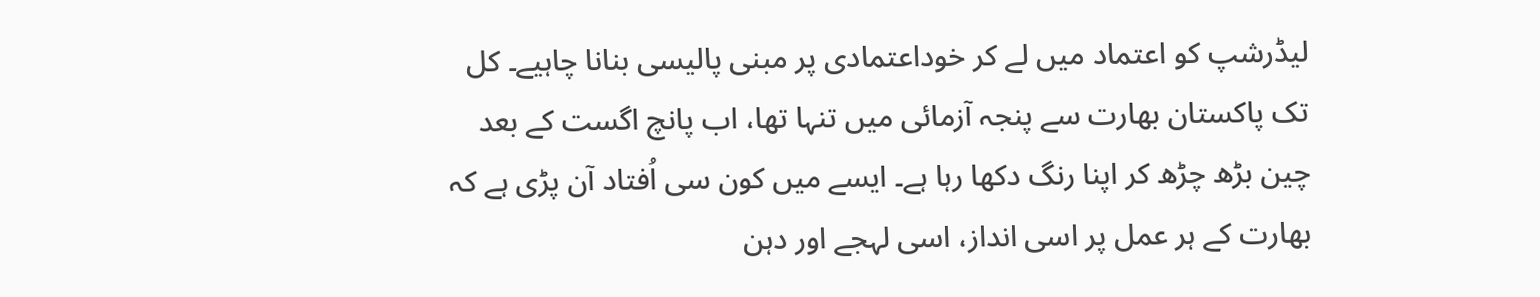لیڈرشپ کو اعتماد میں لے کر خوداعتمادی پر مبنی پالیسی بنانا چاہیے۔ کل تک پاکستان بھارت سے پنجہ آزمائی میں تنہا تھا، اب پانچ اگست کے بعد چین بڑھ چڑھ کر اپنا رنگ دکھا رہا ہے۔ ایسے میں کون سی اُفتاد آن پڑی ہے کہ بھارت کے ہر عمل پر اسی انداز، اسی لہجے اور دہن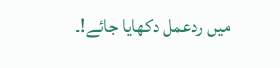میں ردعمل دکھایا جائے!۔